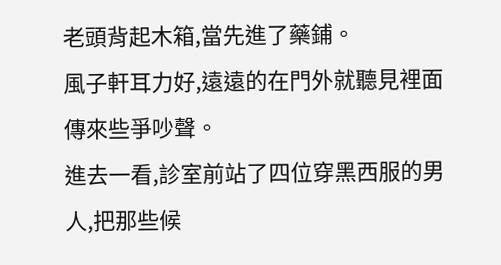老頭背起木箱,當先進了藥鋪。
風子軒耳力好,遠遠的在門外就聽見裡面傳來些爭吵聲。
進去一看,診室前站了四位穿黑西服的男人,把那些候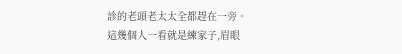診的老頭老太太全都趕在一旁。
這幾個人一看就是練家子,眉眼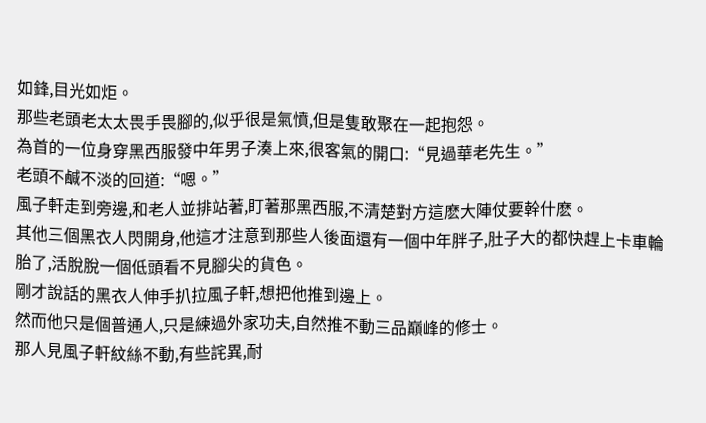如鋒,目光如炬。
那些老頭老太太畏手畏腳的,似乎很是氣憤,但是隻敢聚在一起抱怨。
為首的一位身穿黑西服發中年男子湊上來,很客氣的開口:“見過華老先生。”
老頭不鹹不淡的回道:“嗯。”
風子軒走到旁邊,和老人並排站著,盯著那黑西服,不清楚對方這麽大陣仗要幹什麽。
其他三個黑衣人閃開身,他這才注意到那些人後面還有一個中年胖子,肚子大的都快趕上卡車輪胎了,活脫脫一個低頭看不見腳尖的貨色。
剛才說話的黑衣人伸手扒拉風子軒,想把他推到邊上。
然而他只是個普通人,只是練過外家功夫,自然推不動三品巔峰的修士。
那人見風子軒紋絲不動,有些詫異,耐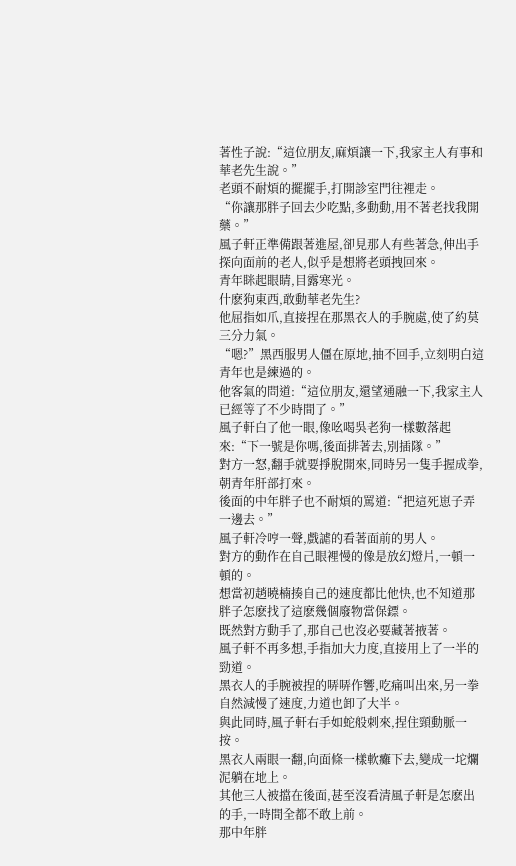著性子說:“這位朋友,麻煩讓一下,我家主人有事和華老先生說。”
老頭不耐煩的擺擺手,打開診室門往裡走。
“你讓那胖子回去少吃點,多動動,用不著老找我開藥。”
風子軒正準備跟著進屋,卻見那人有些著急,伸出手探向面前的老人,似乎是想將老頭拽回來。
青年眯起眼睛,目露寒光。
什麽狗東西,敢動華老先生?
他屈指如爪,直接捏在那黑衣人的手腕處,使了約莫三分力氣。
“嗯?”黑西服男人僵在原地,抽不回手,立刻明白這青年也是練過的。
他客氣的問道:“這位朋友,還望通融一下,我家主人已經等了不少時間了。”
風子軒白了他一眼,像吆喝吳老狗一樣數落起來:“下一號是你嗎,後面排著去,別插隊。”
對方一怒,翻手就要掙脫開來,同時另一隻手握成拳,朝青年肝部打來。
後面的中年胖子也不耐煩的罵道:“把這死崽子弄一邊去。”
風子軒冷哼一聲,戲謔的看著面前的男人。
對方的動作在自己眼裡慢的像是放幻燈片,一頓一頓的。
想當初趙曉楠揍自己的速度都比他快,也不知道那胖子怎麽找了這麽幾個廢物當保鏢。
既然對方動手了,那自己也沒必要藏著掖著。
風子軒不再多想,手指加大力度,直接用上了一半的勁道。
黑衣人的手腕被捏的哢哢作響,吃痛叫出來,另一拳自然減慢了速度,力道也卸了大半。
與此同時,風子軒右手如蛇般刺來,捏住頸動脈一按。
黑衣人兩眼一翻,向面條一樣軟癱下去,變成一坨爛泥躺在地上。
其他三人被擋在後面,甚至沒看清風子軒是怎麽出的手,一時間全都不敢上前。
那中年胖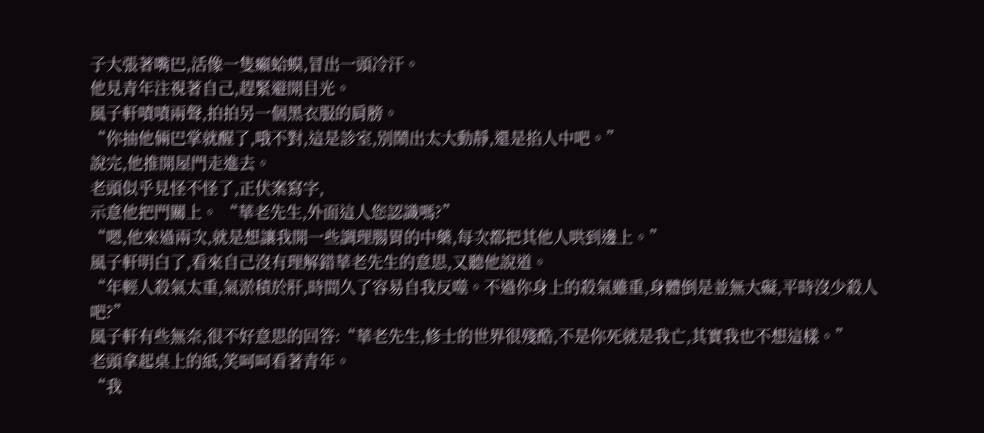子大張著嘴巴,活像一隻癩蛤蟆,冒出一頭冷汗。
他見青年注視著自己,趕緊避開目光。
風子軒嘖嘖兩聲,拍拍另一個黑衣服的肩膀。
“你抽他倆巴掌就醒了,哦不對,這是診室,別鬧出太大動靜,還是掐人中吧。”
說完,他推開屋門走進去。
老頭似乎見怪不怪了,正伏案寫字,
示意他把門關上。 “華老先生,外面這人您認識嗎?”
“嗯,他來過兩次,就是想讓我開一些調理腸胃的中藥,每次都把其他人哄到邊上。”
風子軒明白了,看來自己沒有理解錯華老先生的意思,又聽他說道。
“年輕人殺氣太重,氣淤積於肝,時間久了容易自我反噬。不過你身上的殺氣雖重,身體倒是並無大礙,平時沒少殺人吧?”
風子軒有些無奈,很不好意思的回答:“華老先生,修士的世界很殘酷,不是你死就是我亡,其實我也不想這樣。”
老頭拿起桌上的紙,笑呵呵看著青年。
“我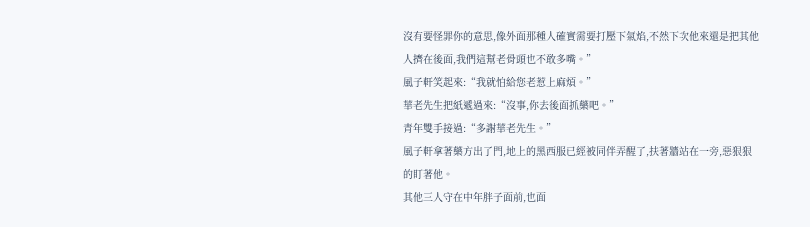沒有要怪罪你的意思,像外面那種人確實需要打壓下氣焰,不然下次他來還是把其他人擠在後面,我們這幫老骨頭也不敢多嘴。”
風子軒笑起來:“我就怕給您老惹上麻煩。”
華老先生把紙遞過來:“沒事,你去後面抓藥吧。”
青年雙手接過:“多謝華老先生。”
風子軒拿著藥方出了門,地上的黑西服已經被同伴弄醒了,扶著牆站在一旁,惡狠狠的盯著他。
其他三人守在中年胖子面前,也面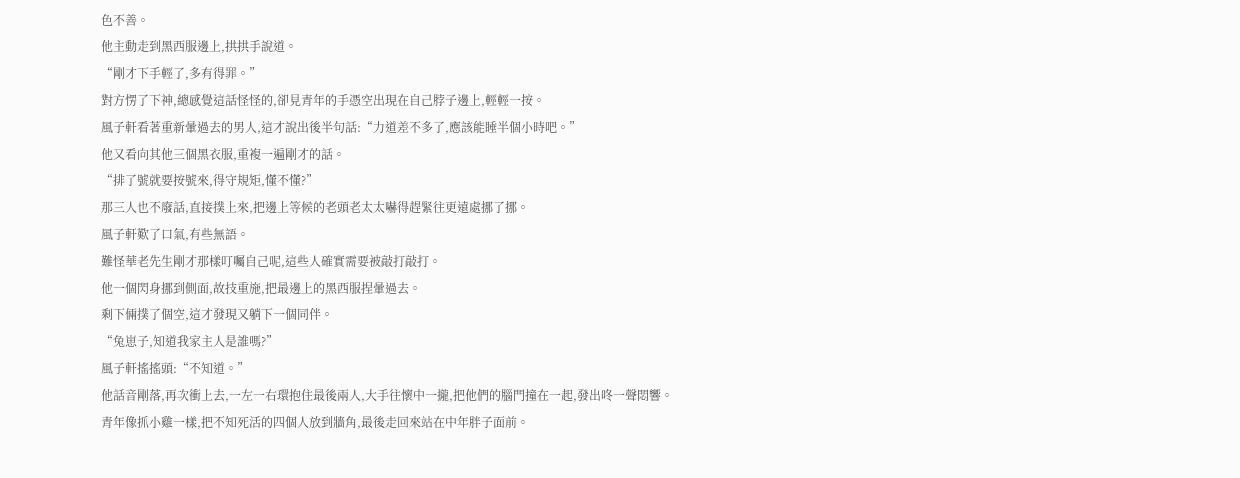色不善。
他主動走到黑西服邊上,拱拱手說道。
“剛才下手輕了,多有得罪。”
對方愣了下神,總感覺這話怪怪的,卻見青年的手憑空出現在自己脖子邊上,輕輕一按。
風子軒看著重新暈過去的男人,這才說出後半句話:“力道差不多了,應該能睡半個小時吧。”
他又看向其他三個黑衣服,重複一遍剛才的話。
“排了號就要按號來,得守規矩,懂不懂?”
那三人也不廢話,直接撲上來,把邊上等候的老頭老太太嚇得趕緊往更遠處挪了挪。
風子軒歎了口氣,有些無語。
難怪華老先生剛才那樣叮囑自己呢,這些人確實需要被敲打敲打。
他一個閃身挪到側面,故技重施,把最邊上的黑西服捏暈過去。
剩下倆撲了個空,這才發現又躺下一個同伴。
“兔崽子,知道我家主人是誰嗎?”
風子軒搖搖頭:“不知道。”
他話音剛落,再次衝上去,一左一右環抱住最後兩人,大手往懷中一攏,把他們的腦門撞在一起,發出咚一聲悶響。
青年像抓小雞一樣,把不知死活的四個人放到牆角,最後走回來站在中年胖子面前。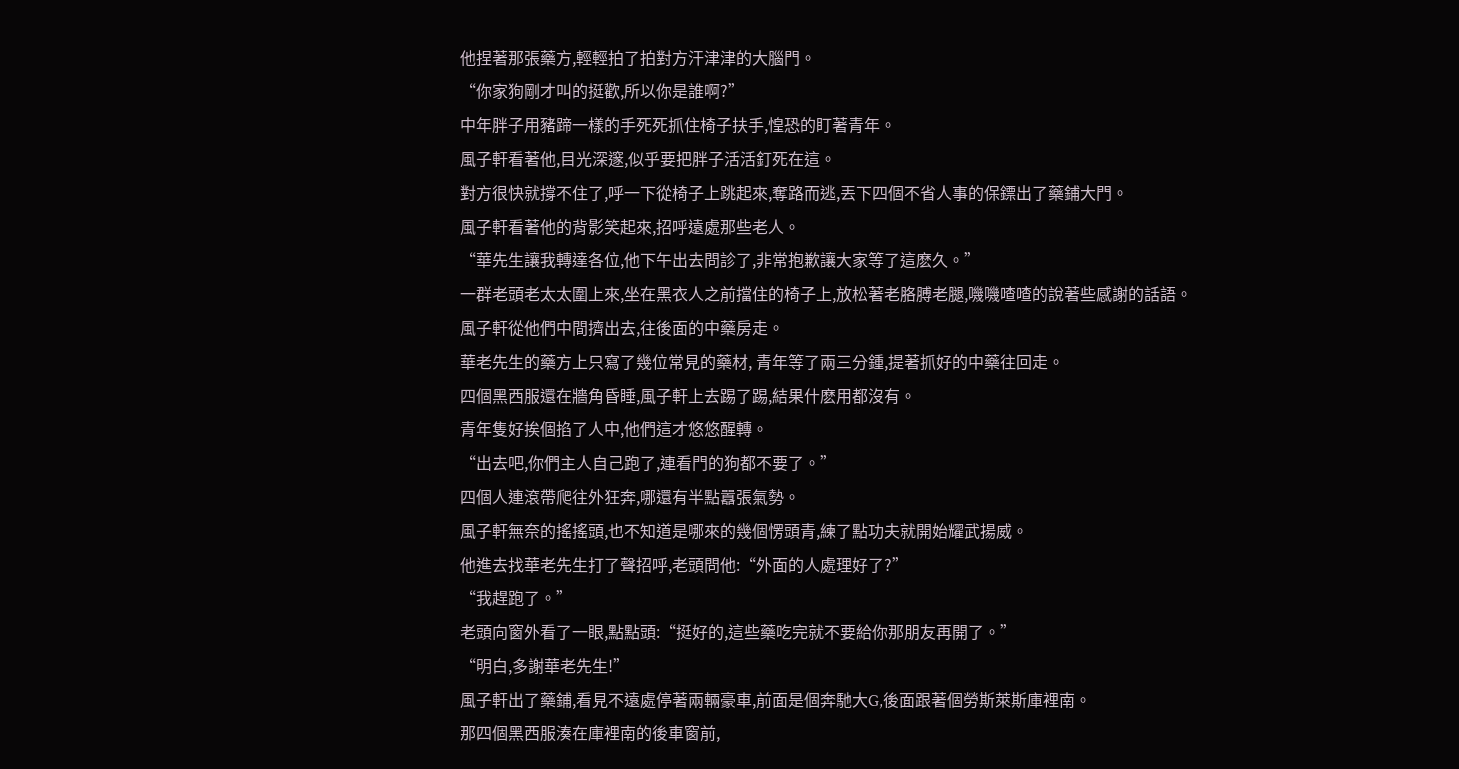他捏著那張藥方,輕輕拍了拍對方汗津津的大腦門。
“你家狗剛才叫的挺歡,所以你是誰啊?”
中年胖子用豬蹄一樣的手死死抓住椅子扶手,惶恐的盯著青年。
風子軒看著他,目光深邃,似乎要把胖子活活釘死在這。
對方很快就撐不住了,呼一下從椅子上跳起來,奪路而逃,丟下四個不省人事的保鏢出了藥鋪大門。
風子軒看著他的背影笑起來,招呼遠處那些老人。
“華先生讓我轉達各位,他下午出去問診了,非常抱歉讓大家等了這麽久。”
一群老頭老太太圍上來,坐在黑衣人之前擋住的椅子上,放松著老胳膊老腿,嘰嘰喳喳的說著些感謝的話語。
風子軒從他們中間擠出去,往後面的中藥房走。
華老先生的藥方上只寫了幾位常見的藥材, 青年等了兩三分鍾,提著抓好的中藥往回走。
四個黑西服還在牆角昏睡,風子軒上去踢了踢,結果什麽用都沒有。
青年隻好挨個掐了人中,他們這才悠悠醒轉。
“出去吧,你們主人自己跑了,連看門的狗都不要了。”
四個人連滾帶爬往外狂奔,哪還有半點囂張氣勢。
風子軒無奈的搖搖頭,也不知道是哪來的幾個愣頭青,練了點功夫就開始耀武揚威。
他進去找華老先生打了聲招呼,老頭問他:“外面的人處理好了?”
“我趕跑了。”
老頭向窗外看了一眼,點點頭:“挺好的,這些藥吃完就不要給你那朋友再開了。”
“明白,多謝華老先生!”
風子軒出了藥鋪,看見不遠處停著兩輛豪車,前面是個奔馳大G,後面跟著個勞斯萊斯庫裡南。
那四個黑西服湊在庫裡南的後車窗前,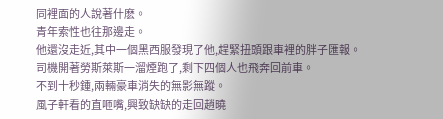同裡面的人說著什麽。
青年索性也往那邊走。
他還沒走近,其中一個黑西服發現了他,趕緊扭頭跟車裡的胖子匯報。
司機開著勞斯萊斯一溜煙跑了,剩下四個人也飛奔回前車。
不到十秒鍾,兩輛豪車消失的無影無蹤。
風子軒看的直咂嘴,興致缺缺的走回趙曉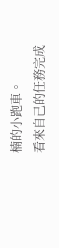楠的小跑車。
看來自己的任務完成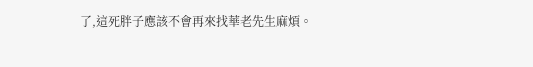了,這死胖子應該不會再來找華老先生麻煩。